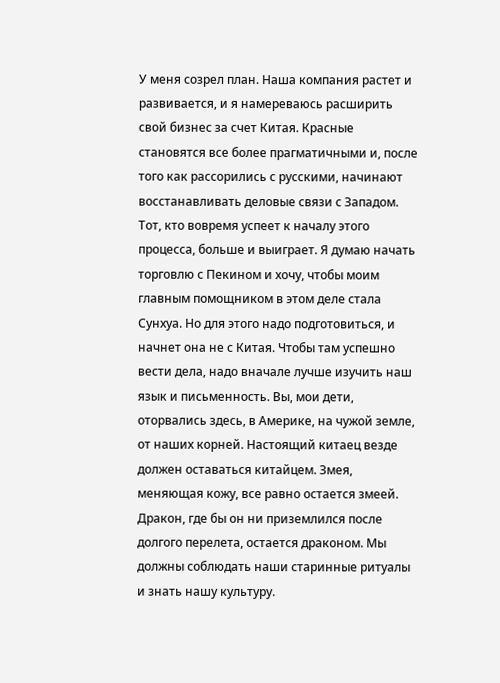У меня созрел план. Наша компания растет и развивается, и я намереваюсь расширить свой бизнес за счет Китая. Красные становятся все более прагматичными и, после того как рассорились с русскими, начинают восстанавливать деловые связи с Западом. Тот, кто вовремя успеет к началу этого процесса, больше и выиграет. Я думаю начать торговлю с Пекином и хочу, чтобы моим главным помощником в этом деле стала Сунхуа. Но для этого надо подготовиться, и начнет она не с Китая. Чтобы там успешно вести дела, надо вначале лучше изучить наш язык и письменность. Вы, мои дети, оторвались здесь, в Америке, на чужой земле, от наших корней. Настоящий китаец везде должен оставаться китайцем. Змея, меняющая кожу, все равно остается змеей. Дракон, где бы он ни приземлился после долгого перелета, остается драконом. Мы должны соблюдать наши старинные ритуалы и знать нашу культуру.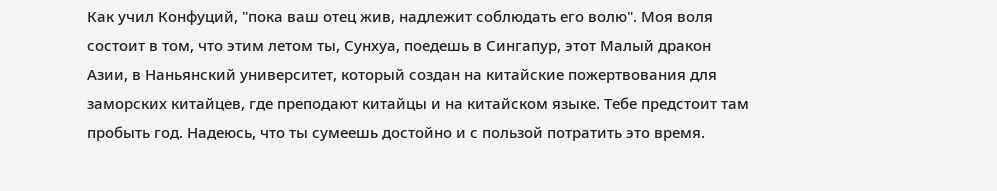Как учил Конфуций, "пока ваш отец жив, надлежит соблюдать его волю". Моя воля состоит в том, что этим летом ты, Сунхуа, поедешь в Сингапур, этот Малый дракон Азии, в Наньянский университет, который создан на китайские пожертвования для заморских китайцев, где преподают китайцы и на китайском языке. Тебе предстоит там пробыть год. Надеюсь, что ты сумеешь достойно и с пользой потратить это время.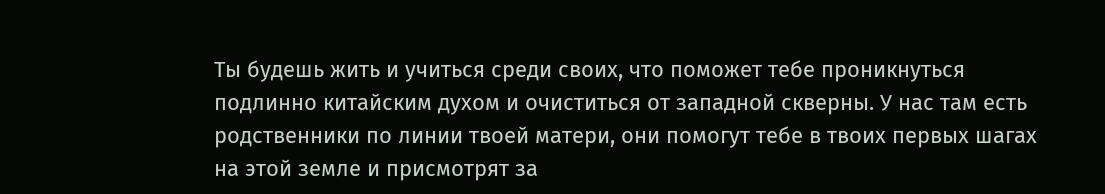Ты будешь жить и учиться среди своих, что поможет тебе проникнуться подлинно китайским духом и очиститься от западной скверны. У нас там есть родственники по линии твоей матери, они помогут тебе в твоих первых шагах на этой земле и присмотрят за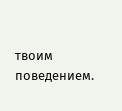твоим поведением.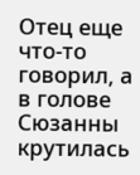Отец еще что-то говорил, а в голове Сюзанны крутилась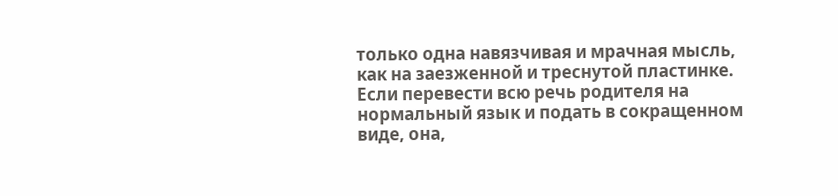только одна навязчивая и мрачная мысль, как на заезженной и треснутой пластинке. Если перевести всю речь родителя на нормальный язык и подать в сокращенном виде, она,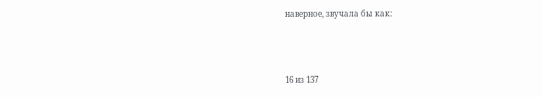наверное, звучала бы как:



16 из 137